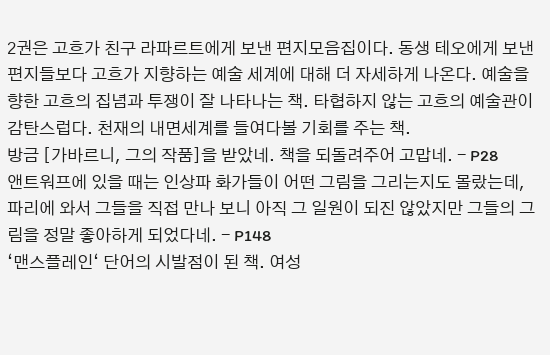2권은 고흐가 친구 라파르트에게 보낸 편지모음집이다. 동생 테오에게 보낸 편지들보다 고흐가 지향하는 예술 세계에 대해 더 자세하게 나온다. 예술을 향한 고흐의 집념과 투쟁이 잘 나타나는 책. 타협하지 않는 고흐의 예술관이 감탄스럽다. 천재의 내면세계를 들여다볼 기회를 주는 책.
방금 [가바르니, 그의 작품]을 받았네. 책을 되돌려주어 고맙네. - P28
앤트워프에 있을 때는 인상파 화가들이 어떤 그림을 그리는지도 몰랐는데, 파리에 와서 그들을 직접 만나 보니 아직 그 일원이 되진 않았지만 그들의 그림을 정말 좋아하게 되었다네. - P148
‘맨스플레인‘ 단어의 시발점이 된 책. 여성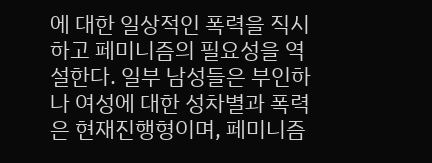에 대한 일상적인 폭력을 직시하고 페미니즘의 필요성을 역설한다. 일부 남성들은 부인하나 여성에 대한 성차별과 폭력은 현재진행형이며, 페미니즘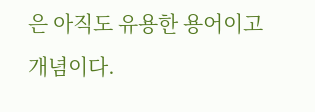은 아직도 유용한 용어이고 개념이다.